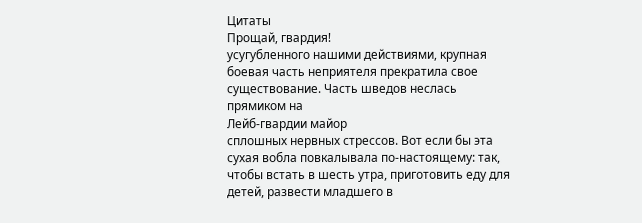Цитаты
Прощай, гвардия!
усугубленного нашими действиями, крупная боевая часть неприятеля прекратила свое существование. Часть шведов неслась прямиком на
Лейб-гвардии майор
сплошных нервных стрессов. Вот если бы эта сухая вобла повкалывала по-настоящему: так, чтобы встать в шесть утра, приготовить еду для детей, развести младшего в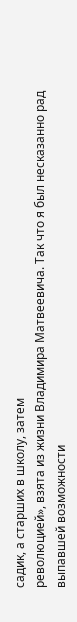садик, а старших в школу, затем
революцией», взята из жизни Владимира Матвеевича. Так что я был несказанно рад выпавшей возможности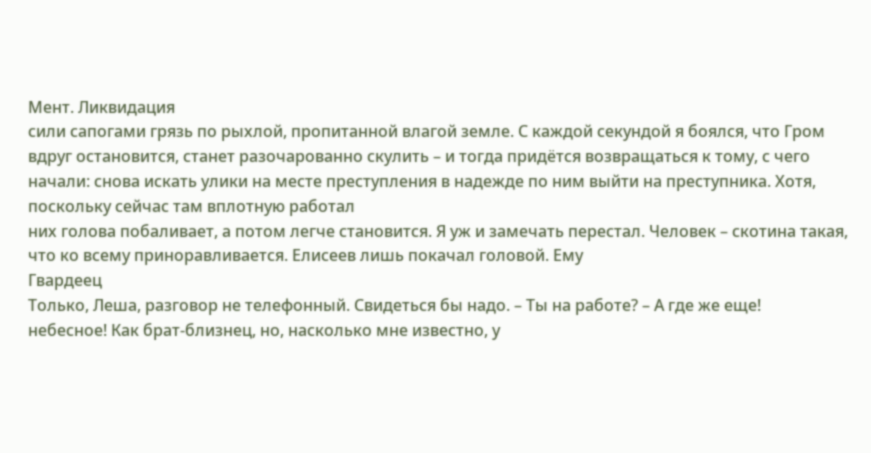Мент. Ликвидация
сили сапогами грязь по рыхлой, пропитанной влагой земле. С каждой секундой я боялся, что Гром вдруг остановится, станет разочарованно скулить – и тогда придётся возвращаться к тому, с чего начали: снова искать улики на месте преступления в надежде по ним выйти на преступника. Хотя, поскольку сейчас там вплотную работал
них голова побаливает, а потом легче становится. Я уж и замечать перестал. Человек – скотина такая, что ко всему приноравливается. Елисеев лишь покачал головой. Ему
Гвардеец
Только, Леша, разговор не телефонный. Свидеться бы надо. – Ты на работе? – А где же еще!
небесное! Как брат-близнец, но, насколько мне известно, у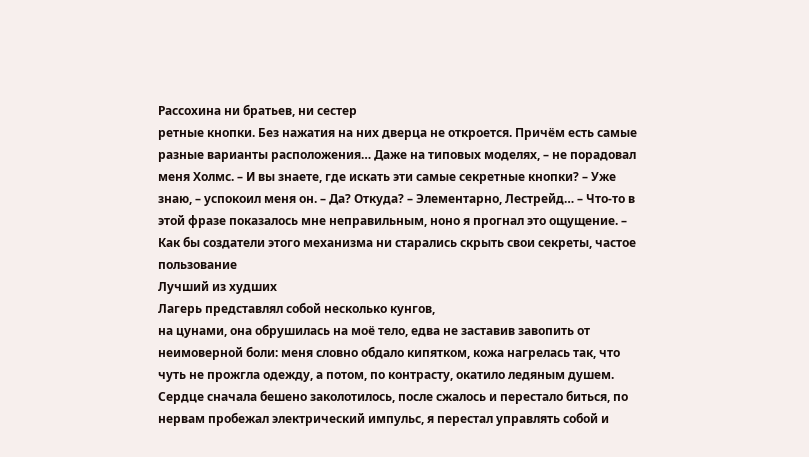Рассохина ни братьев, ни сестер
ретные кнопки. Без нажатия на них дверца не откроется. Причём есть самые разные варианты расположения… Даже на типовых моделях, – не порадовал меня Холмс. – И вы знаете, где искать эти самые секретные кнопки? – Уже знаю, – успокоил меня он. – Да? Откуда? – Элементарно, Лестрейд… – Что-то в этой фразе показалось мне неправильным, ноно я прогнал это ощущение. – Как бы создатели этого механизма ни старались скрыть свои секреты, частое пользование
Лучший из худших
Лагерь представлял собой несколько кунгов,
на цунами, она обрушилась на моё тело, едва не заставив завопить от неимоверной боли: меня словно обдало кипятком, кожа нагрелась так, что чуть не прожгла одежду, а потом, по контрасту, окатило ледяным душем. Сердце сначала бешено заколотилось, после сжалось и перестало биться, по нервам пробежал электрический импульс, я перестал управлять собой и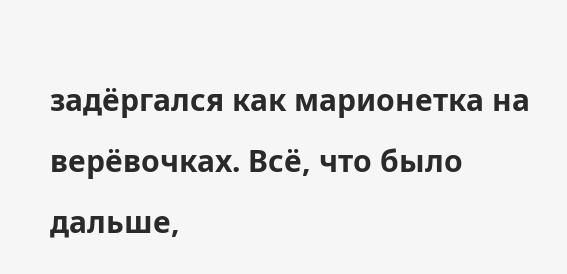задёргался как марионетка на верёвочках. Всё, что было дальше,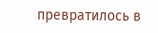превратилось в